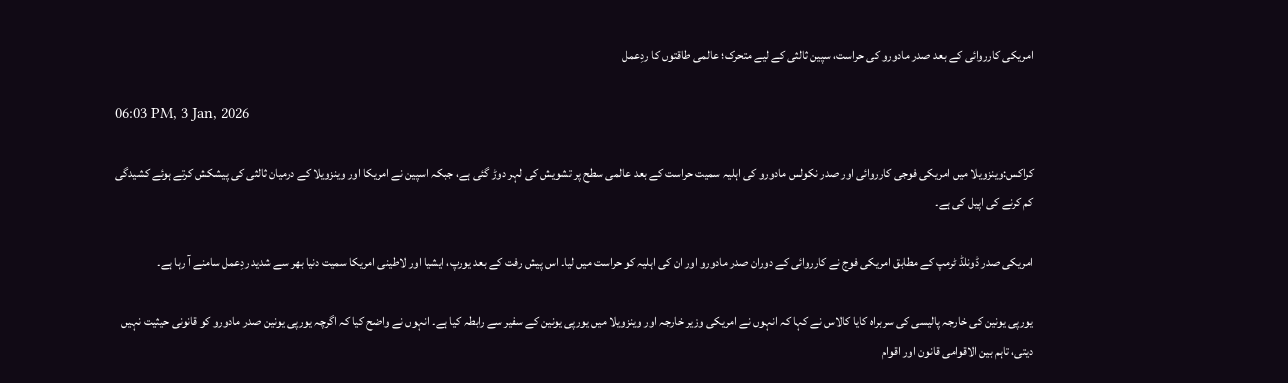امریکی کارروائی کے بعد صدر مادورو کی حراست، سپین ثالثی کے لیے متحرک؛ عالمی طاقتوں کا ردِعمل

06:03 PM, 3 Jan, 2026

کراکس:وینزویلا میں امریکی فوجی کارروائی اور صدر نکولس مادورو کی اہلیہ سمیت حراست کے بعد عالمی سطح پر تشویش کی لہر دوڑ گئی ہے، جبکہ اسپین نے امریکا اور وینزویلا کے درمیان ثالثی کی پیشکش کرتے ہوئے کشیدگی کم کرنے کی اپیل کی ہے۔

امریکی صدر ڈونلڈ ٹرمپ کے مطابق امریکی فوج نے کارروائی کے دوران صدر مادورو اور ان کی اہلیہ کو حراست میں لیا۔ اس پیش رفت کے بعد یورپ، ایشیا اور لاطینی امریکا سمیت دنیا بھر سے شدید ردِعمل سامنے آ رہا ہے۔

یورپی یونین کی خارجہ پالیسی کی سربراہ کایا کالاس نے کہا کہ انہوں نے امریکی وزیر خارجہ اور وینزویلا میں یورپی یونین کے سفیر سے رابطہ کیا ہے۔ انہوں نے واضح کیا کہ اگرچہ یورپی یونین صدر مادورو کو قانونی حیثیت نہیں دیتی، تاہم بین الاقوامی قانون اور اقوام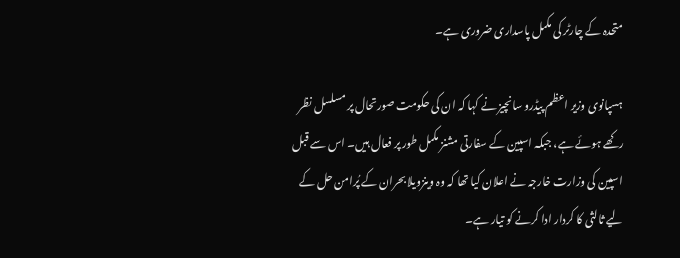متحدہ کے چارٹر کی مکمل پاسداری ضروری ہے۔

ہسپانوی وزیر اعظم پیڈرو سانچیز نے کہا کہ ان کی حکومت صورتحال پر مسلسل نظر رکھے ہوئے ہے، جبکہ اسپین کے سفارتی مشنز مکمل طور پر فعال ہیں۔ اس سے قبل اسپین کی وزارت خارجہ نے اعلان کیا تھا کہ وہ وینزویلا بحران کے پُرامن حل کے لیے ثالثی کا کردار ادا کرنے کو تیار ہے۔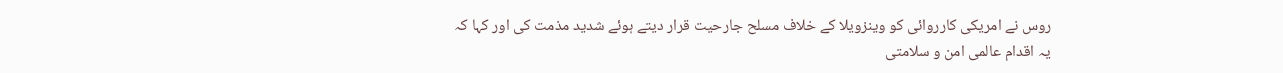روس نے امریکی کارروائی کو وینزویلا کے خلاف مسلح جارحیت قرار دیتے ہوئے شدید مذمت کی اور کہا کہ یہ اقدام عالمی امن و سلامتی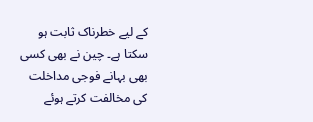کے لیے خطرناک ثابت ہو سکتا ہے۔ چین نے بھی کسی بھی بہانے فوجی مداخلت کی مخالفت کرتے ہوئے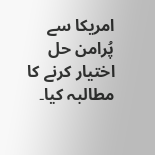امریکا سے پُرامن حل اختیار کرنے کا مطالبہ کیا۔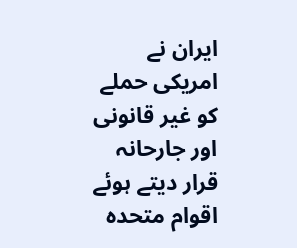ایران نے امریکی حملے کو غیر قانونی اور جارحانہ قرار دیتے ہوئے اقوام متحدہ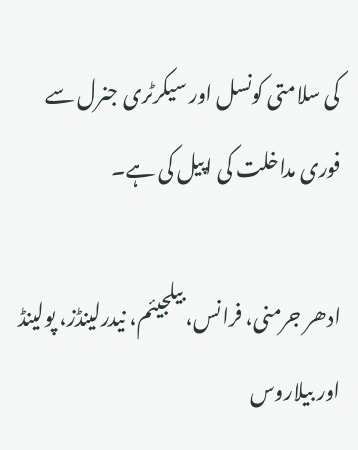کی سلامتی کونسل اور سیکرٹری جنرل سے فوری مداخلت کی اپیل کی ہے۔

ادھر جرمنی، فرانس، بیلجیئم، نیدرلینڈز، پولینڈ اور بیلاروس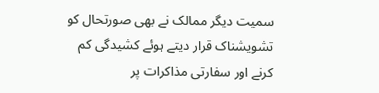سمیت دیگر ممالک نے بھی صورتحال کو تشویشناک قرار دیتے ہوئے کشیدگی کم کرنے اور سفارتی مذاکرات پر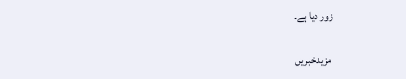زور دیا ہے۔

مزیدخبریں